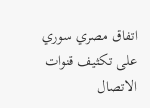اتفاق مصري سوري على تكثيف قنوات الاتصال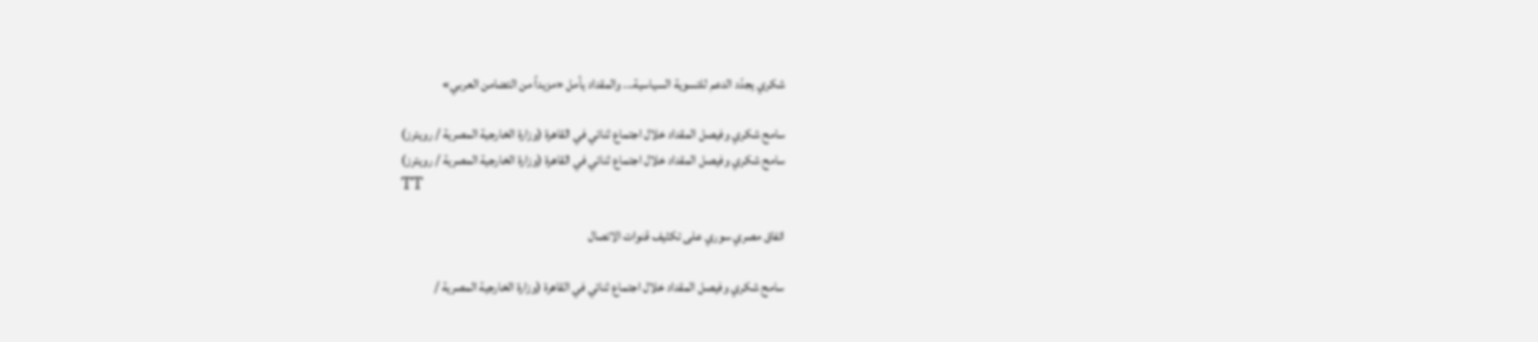شكري يجدّد الدعم للتسوية السياسية... والمقداد يأمل «مزيداً من التضامن العربي»

سامح شكري وفيصل المقداد خلال اجتماع ثنائي في القاهرة (وزارة الخارجية المصرية / رويترز)
سامح شكري وفيصل المقداد خلال اجتماع ثنائي في القاهرة (وزارة الخارجية المصرية / رويترز)
TT

اتفاق مصري سوري على تكثيف قنوات الاتصال

سامح شكري وفيصل المقداد خلال اجتماع ثنائي في القاهرة (وزارة الخارجية المصرية /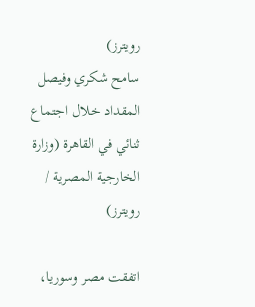رويترز)
سامح شكري وفيصل المقداد خلال اجتماع ثنائي في القاهرة (وزارة الخارجية المصرية / رويترز)

اتفقت مصر وسوريا،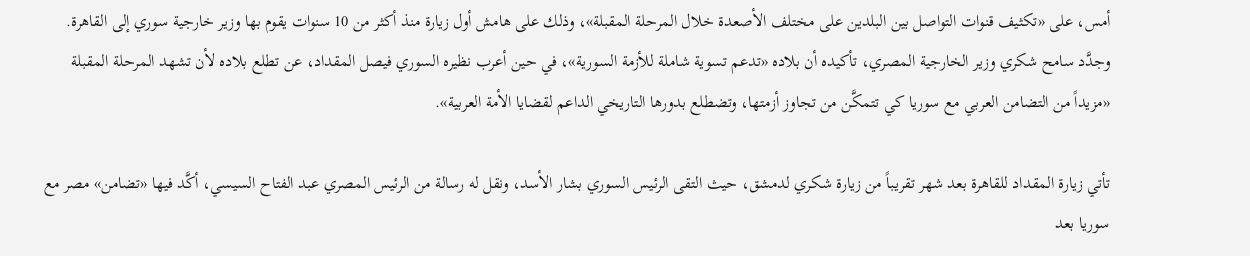أمس، على «تكثيف قنوات التواصل بين البلدين على مختلف الأصعدة خلال المرحلة المقبلة»، وذلك على هامش أول زيارة منذ أكثر من 10 سنوات يقوم بها وزير خارجية سوري إلى القاهرة.
وجدَّد سامح شكري وزير الخارجية المصري، تأكيده أن بلاده «تدعم تسوية شاملة للأزمة السورية»، في حين أعرب نظيره السوري فيصل المقداد، عن تطلع بلاده لأن تشهد المرحلة المقبلة «مزيداً من التضامن العربي مع سوريا كي تتمكَّن من تجاوز أزمتها، وتضطلع بدورها التاريخي الداعم لقضايا الأمة العربية».

تأتي زيارة المقداد للقاهرة بعد شهر تقريباً من زيارة شكري لدمشق، حيث التقى الرئيس السوري بشار الأسد، ونقل له رسالة من الرئيس المصري عبد الفتاح السيسي، أكَّد فيها «تضامن» مصر مع سوريا بعد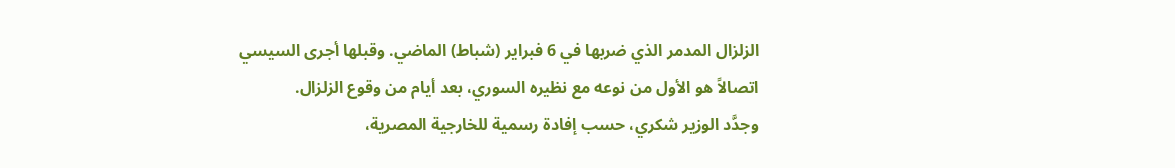الزلزال المدمر الذي ضربها في 6 فبراير (شباط) الماضي. وقبلها أجرى السيسي اتصالاً هو الأول من نوعه مع نظيره السوري، بعد أيام من وقوع الزلزال.
وجدَّد الوزير شكري، حسب إفادة رسمية للخارجية المصرية،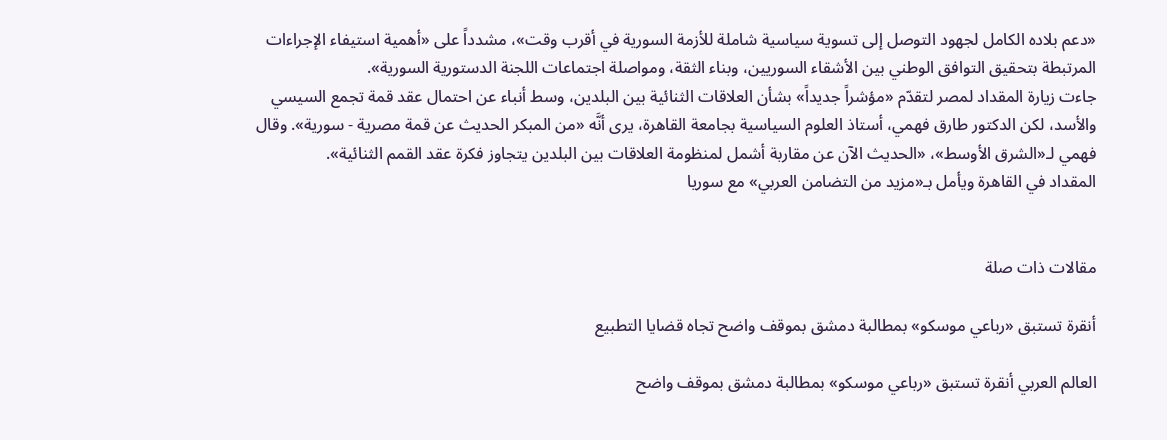«دعم بلاده الكامل لجهود التوصل إلى تسوية سياسية شاملة للأزمة السورية في أقرب وقت»، مشدداً على «أهمية استيفاء الإجراءات المرتبطة بتحقيق التوافق الوطني بين الأشقاء السوريين، وبناء الثقة، ومواصلة اجتماعات اللجنة الدستورية السورية».
جاءت زيارة المقداد لمصر لتقدّم «مؤشراً جديداً» بشأن العلاقات الثنائية بين البلدين، وسط أنباء عن احتمال عقد قمة تجمع السيسي والأسد، لكن الدكتور طارق فهمي، أستاذ العلوم السياسية بجامعة القاهرة، يرى أنَّه «من المبكر الحديث عن قمة مصرية - سورية». وقال فهمي لـ«الشرق الأوسط»، «الحديث الآن عن مقاربة أشمل لمنظومة العلاقات بين البلدين يتجاوز فكرة عقد القمم الثنائية».
المقداد في القاهرة ويأمل بـ«مزيد من التضامن العربي» مع سوريا


مقالات ذات صلة

أنقرة تستبق «رباعي موسكو» بمطالبة دمشق بموقف واضح تجاه قضايا التطبيع

العالم العربي أنقرة تستبق «رباعي موسكو» بمطالبة دمشق بموقف واضح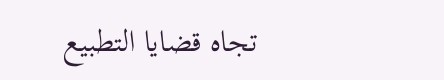تجاه قضايا التطبيع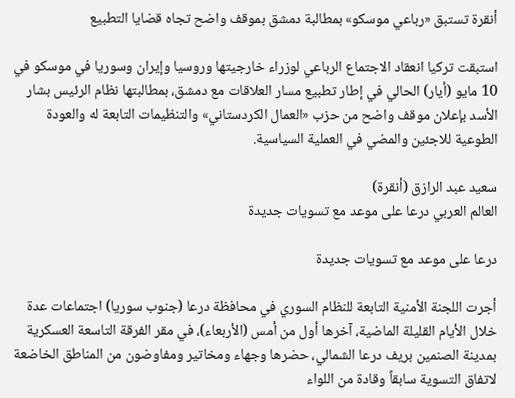أنقرة تستبق «رباعي موسكو» بمطالبة دمشق بموقف واضح تجاه قضايا التطبيع

استبقت تركيا انعقاد الاجتماع الرباعي لوزراء خارجيتها وروسيا وإيران وسوريا في موسكو في 10 مايو (أيار) الحالي في إطار تطبيع مسار العلاقات مع دمشق، بمطالبتها نظام الرئيس بشار الأسد بإعلان موقف واضح من حزب «العمال الكردستاني» والتنظيمات التابعة له والعودة الطوعية للاجئين والمضي في العملية السياسية.

سعيد عبد الرازق (أنقرة)
العالم العربي درعا على موعد مع تسويات جديدة

درعا على موعد مع تسويات جديدة

أجرت اللجنة الأمنية التابعة للنظام السوري في محافظة درعا (جنوب سوريا) اجتماعات عدة خلال الأيام القليلة الماضية، آخرها أول من أمس (الأربعاء)، في مقر الفرقة التاسعة العسكرية بمدينة الصنمين بريف درعا الشمالي، حضرها وجهاء ومخاتير ومفاوضون من المناطق الخاضعة لاتفاق التسوية سابقاً وقادة من اللواء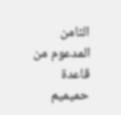الثامن المدعوم من قاعدة حميميم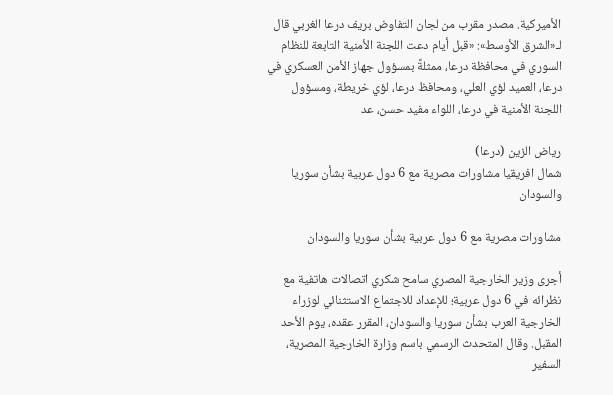الأميركية. مصدر مقرب من لجان التفاوض بريف درعا الغربي قال لـ«الشرق الأوسط»: «قبل أيام دعت اللجنة الأمنية التابعة للنظام السوري في محافظة درعا، ممثلةً بمسؤول جهاز الأمن العسكري في درعا، العميد لؤي العلي، ومحافظ درعا، لؤي خريطة، ومسؤول اللجنة الأمنية في درعا، اللواء مفيد حسن، عد

رياض الزين (درعا)
شمال افريقيا مشاورات مصرية مع 6 دول عربية بشأن سوريا والسودان

مشاورات مصرية مع 6 دول عربية بشأن سوريا والسودان

أجرى وزير الخارجية المصري سامح شكري اتصالات هاتفية مع نظرائه في 6 دول عربية؛ للإعداد للاجتماع الاستثنائي لوزراء الخارجية العرب بشأن سوريا والسودان، المقرر عقده، يوم الأحد المقبل. وقال المتحدث الرسمي باسم وزارة الخارجية المصرية، السفير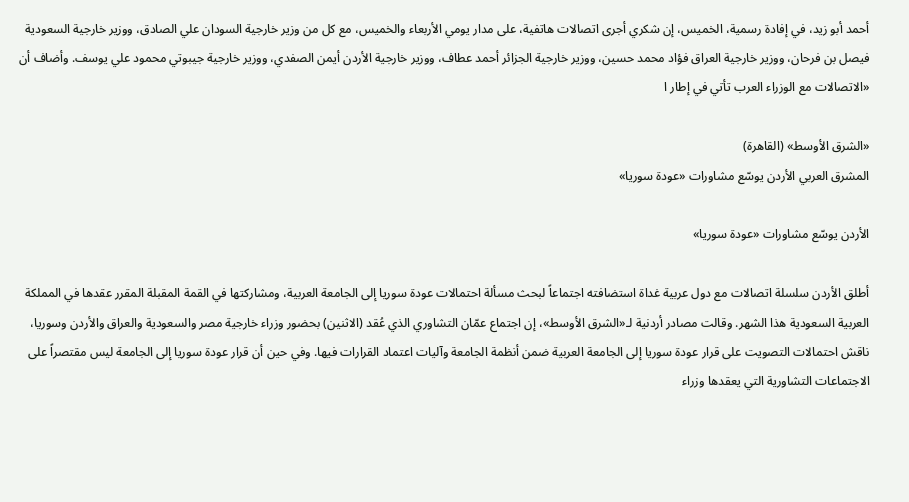أحمد أبو زيد، في إفادة رسمية، الخميس، إن شكري أجرى اتصالات هاتفية، على مدار يومي الأربعاء والخميس، مع كل من وزير خارجية السودان علي الصادق، ووزير خارجية السعودية فيصل بن فرحان، ووزير خارجية العراق فؤاد محمد حسين، ووزير خارجية الجزائر أحمد عطاف، ووزير خارجية الأردن أيمن الصفدي، ووزير خارجية جيبوتي محمود علي يوسف. وأضاف أن «الاتصالات مع الوزراء العرب تأتي في إطار ا

«الشرق الأوسط» (القاهرة)
المشرق العربي الأردن يوسّع مشاورات «عودة سوريا»

الأردن يوسّع مشاورات «عودة سوريا»

أطلق الأردن سلسلة اتصالات مع دول عربية غداة استضافته اجتماعاً لبحث مسألة احتمالات عودة سوريا إلى الجامعة العربية، ومشاركتها في القمة المقبلة المقرر عقدها في المملكة العربية السعودية هذا الشهر. وقالت مصادر أردنية لـ«الشرق الأوسط»، إن اجتماع عمّان التشاوري الذي عُقد (الاثنين) بحضور وزراء خارجية مصر والسعودية والعراق والأردن وسوريا، ناقش احتمالات التصويت على قرار عودة سوريا إلى الجامعة العربية ضمن أنظمة الجامعة وآليات اعتماد القرارات فيها. وفي حين أن قرار عودة سوريا إلى الجامعة ليس مقتصراً على الاجتماعات التشاورية التي يعقدها وزراء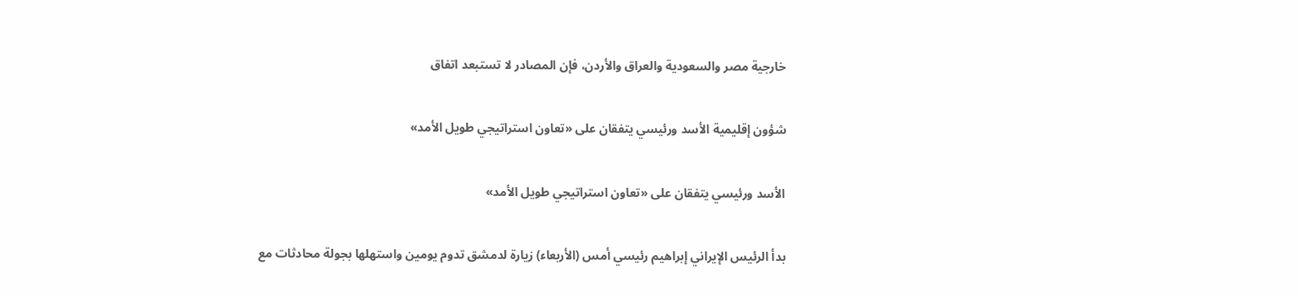خارجية مصر والسعودية والعراق والأردن، فإن المصادر لا تستبعد اتفاق

شؤون إقليمية الأسد ورئيسي يتفقان على «تعاون استراتيجي طويل الأمد»

الأسد ورئيسي يتفقان على «تعاون استراتيجي طويل الأمد»

بدأ الرئيس الإيراني إبراهيم رئيسي أمس (الأربعاء) زيارة لدمشق تدوم يومين واستهلها بجولة محادثات مع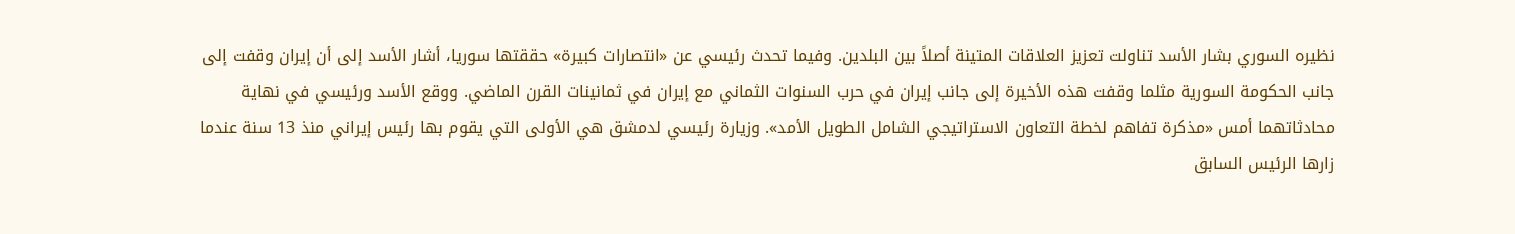نظيره السوري بشار الأسد تناولت تعزيز العلاقات المتينة أصلاً بين البلدين. وفيما تحدث رئيسي عن «انتصارات كبيرة» حققتها سوريا، أشار الأسد إلى أن إيران وقفت إلى جانب الحكومة السورية مثلما وقفت هذه الأخيرة إلى جانب إيران في حرب السنوات الثماني مع إيران في ثمانينات القرن الماضي. ووقع الأسد ورئيسي في نهاية محادثاتهما أمس «مذكرة تفاهم لخطة التعاون الاستراتيجي الشامل الطويل الأمد». وزيارة رئيسي لدمشق هي الأولى التي يقوم بها رئيس إيراني منذ 13 سنة عندما زارها الرئيس السابق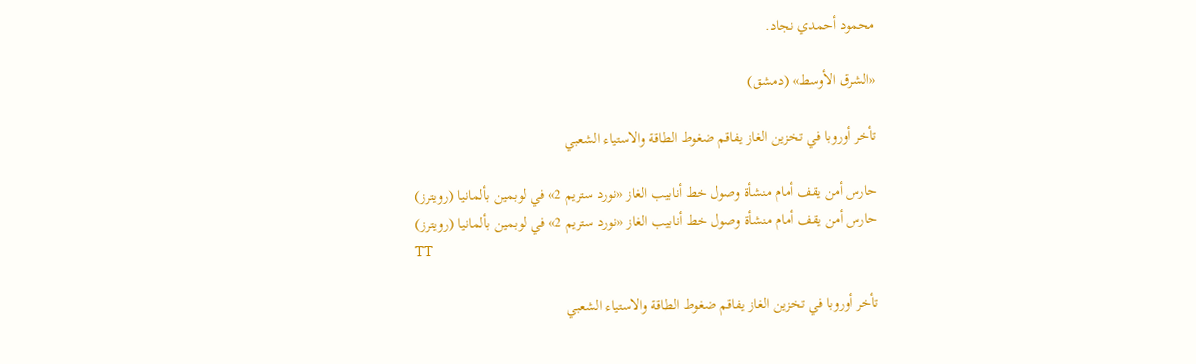محمود أحمدي نجاد.

«الشرق الأوسط» (دمشق)

تأخر أوروبا في تخزين الغاز يفاقم ضغوط الطاقة والاستياء الشعبي

حارس أمن يقف أمام منشأة وصول خط أنابيب الغاز «نورد ستريم 2» في لوبمين بألمانيا (رويترز)
حارس أمن يقف أمام منشأة وصول خط أنابيب الغاز «نورد ستريم 2» في لوبمين بألمانيا (رويترز)
TT

تأخر أوروبا في تخزين الغاز يفاقم ضغوط الطاقة والاستياء الشعبي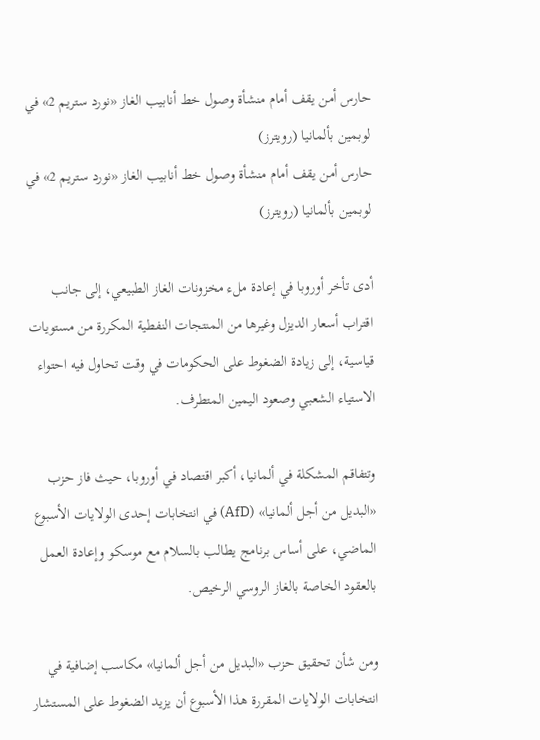حارس أمن يقف أمام منشأة وصول خط أنابيب الغاز «نورد ستريم 2» في لوبمين بألمانيا (رويترز)
حارس أمن يقف أمام منشأة وصول خط أنابيب الغاز «نورد ستريم 2» في لوبمين بألمانيا (رويترز)

أدى تأخر أوروبا في إعادة ملء مخزونات الغاز الطبيعي، إلى جانب اقتراب أسعار الديزل وغيرها من المنتجات النفطية المكررة من مستويات قياسية، إلى زيادة الضغوط على الحكومات في وقت تحاول فيه احتواء الاستياء الشعبي وصعود اليمين المتطرف.

وتتفاقم المشكلة في ألمانيا، أكبر اقتصاد في أوروبا، حيث فاز حزب «البديل من أجل ألمانيا» (AfD) في انتخابات إحدى الولايات الأسبوع الماضي، على أساس برنامج يطالب بالسلام مع موسكو وإعادة العمل بالعقود الخاصة بالغاز الروسي الرخيص.

ومن شأن تحقيق حزب «البديل من أجل ألمانيا» مكاسب إضافية في انتخابات الولايات المقررة هذا الأسبوع أن يزيد الضغوط على المستشار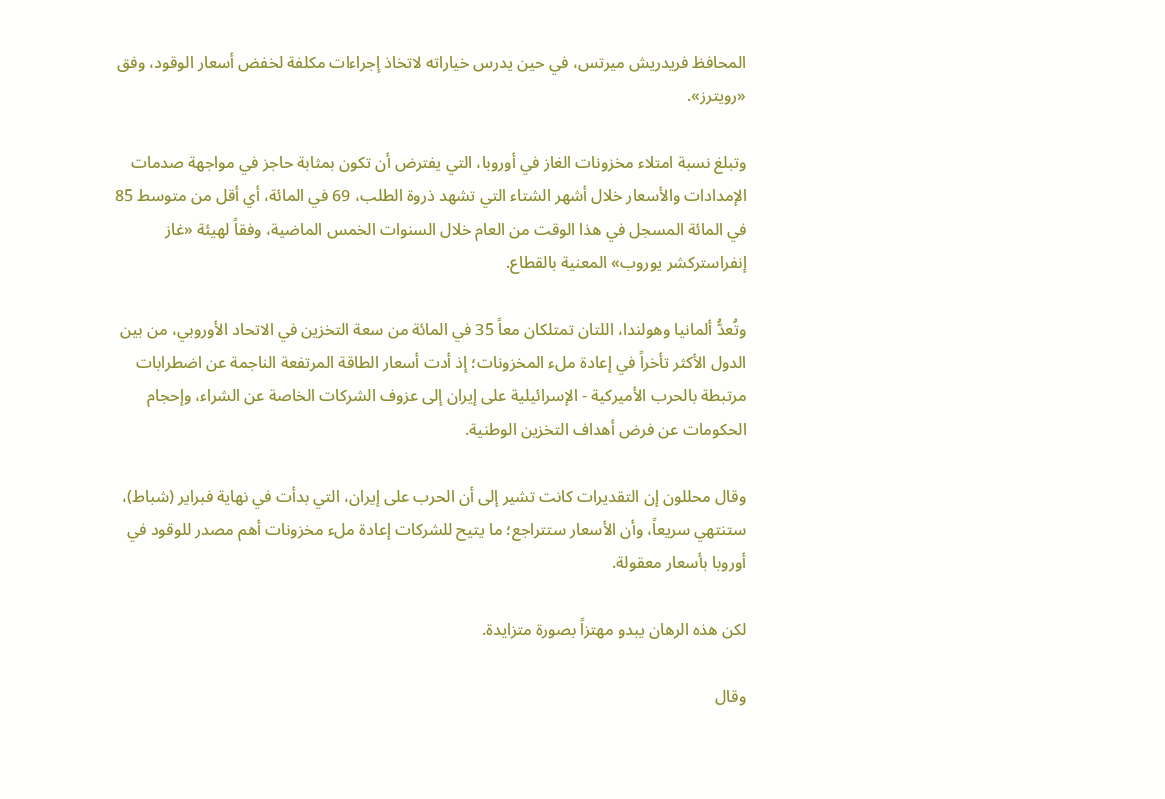المحافظ فريدريش ميرتس، في حين يدرس خياراته لاتخاذ إجراءات مكلفة لخفض أسعار الوقود، وفق «رويترز».

وتبلغ نسبة امتلاء مخزونات الغاز في أوروبا، التي يفترض أن تكون بمثابة حاجز في مواجهة صدمات الإمدادات والأسعار خلال أشهر الشتاء التي تشهد ذروة الطلب، 69 في المائة، أي أقل من متوسط 85 في المائة المسجل في هذا الوقت من العام خلال السنوات الخمس الماضية، وفقاً لهيئة «غاز إنفراستركشر يوروب» المعنية بالقطاع.

وتُعدُّ ألمانيا وهولندا، اللتان تمتلكان معاً 35 في المائة من سعة التخزين في الاتحاد الأوروبي، من بين الدول الأكثر تأخراً في إعادة ملء المخزونات؛ إذ أدت أسعار الطاقة المرتفعة الناجمة عن اضطرابات مرتبطة بالحرب الأميركية - الإسرائيلية على إيران إلى عزوف الشركات الخاصة عن الشراء، وإحجام الحكومات عن فرض أهداف التخزين الوطنية.

وقال محللون إن التقديرات كانت تشير إلى أن الحرب على إيران، التي بدأت في نهاية فبراير (شباط)، ستنتهي سريعاً، وأن الأسعار ستتراجع؛ ما يتيح للشركات إعادة ملء مخزونات أهم مصدر للوقود في أوروبا بأسعار معقولة.

لكن هذه الرهان يبدو مهتزاً بصورة متزايدة.

وقال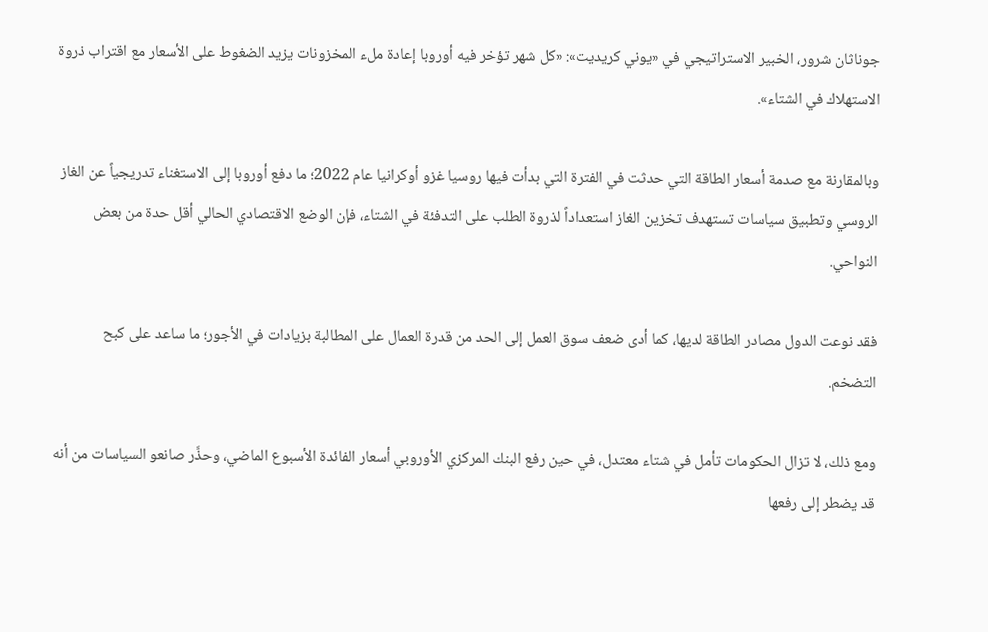جوناثان شرور، الخبير الاستراتيجي في «يوني كريديت»: «كل شهر تؤخر فيه أوروبا إعادة ملء المخزونات يزيد الضغوط على الأسعار مع اقتراب ذروة الاستهلاك في الشتاء».

وبالمقارنة مع صدمة أسعار الطاقة التي حدثت في الفترة التي بدأت فيها روسيا غزو أوكرانيا عام 2022؛ ما دفع أوروبا إلى الاستغناء تدريجياً عن الغاز الروسي وتطبيق سياسات تستهدف تخزين الغاز استعداداً لذروة الطلب على التدفئة في الشتاء، فإن الوضع الاقتصادي الحالي أقل حدة من بعض النواحي.

فقد نوعت الدول مصادر الطاقة لديها، كما أدى ضعف سوق العمل إلى الحد من قدرة العمال على المطالبة بزيادات في الأجور؛ ما ساعد على كبح التضخم.

ومع ذلك، لا تزال الحكومات تأمل في شتاء معتدل، في حين رفع البنك المركزي الأوروبي أسعار الفائدة الأسبوع الماضي، وحذَّر صانعو السياسات من أنه قد يضطر إلى رفعها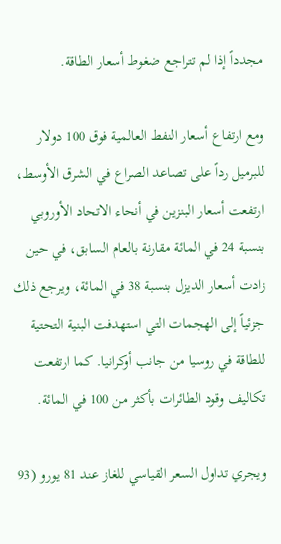مجدداً إذا لم تتراجع ضغوط أسعار الطاقة.

ومع ارتفاع أسعار النفط العالمية فوق 100 دولار للبرميل رداً على تصاعد الصراع في الشرق الأوسط، ارتفعت أسعار البنزين في أنحاء الاتحاد الأوروبي بنسبة 24 في المائة مقارنة بالعام السابق، في حين زادت أسعار الديزل بنسبة 38 في المائة، ويرجع ذلك جزئياً إلى الهجمات التي استهدفت البنية التحتية للطاقة في روسيا من جانب أوكرانيا. كما ارتفعت تكاليف وقود الطائرات بأكثر من 100 في المائة.

ويجري تداول السعر القياسي للغاز عند 81 يورو (93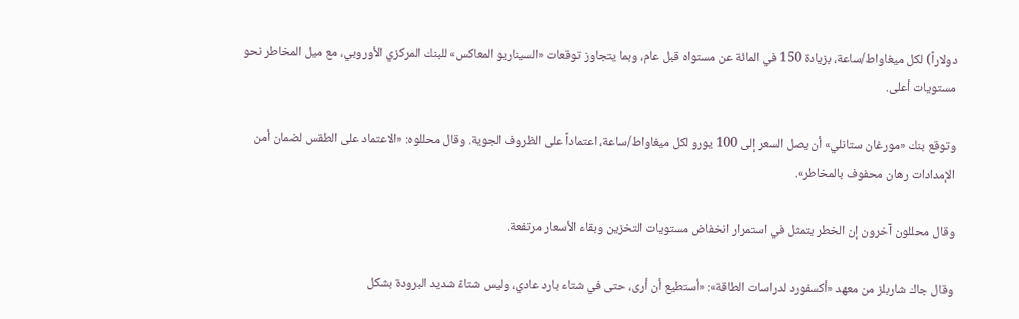دولاراً) لكل ميغاواط/ساعة، بزيادة 150 في المائة عن مستواه قبل عام، وبما يتجاوز توقعات «السيناريو المعاكس» للبنك المركزي الأوروبي، مع ميل المخاطر نحو مستويات أعلى.

وتوقع بنك «مورغان ستانلي» أن يصل السعر إلى 100 يورو لكل ميغاواط/ساعة، اعتماداً على الظروف الجوية. وقال محللوه: «الاعتماد على الطقس لضمان أمن الإمدادات رهان محفوف بالمخاطر».

وقال محللون آخرون إن الخطر يتمثل في استمرار انخفاض مستويات التخزين وبقاء الأسعار مرتفعة.

وقال جاك شاربلز من معهد «أكسفورد لدراسات الطاقة»: «أستطيع أن أرى، حتى في شتاء بارد عادي، وليس شتاءً شديد البرودة بشكل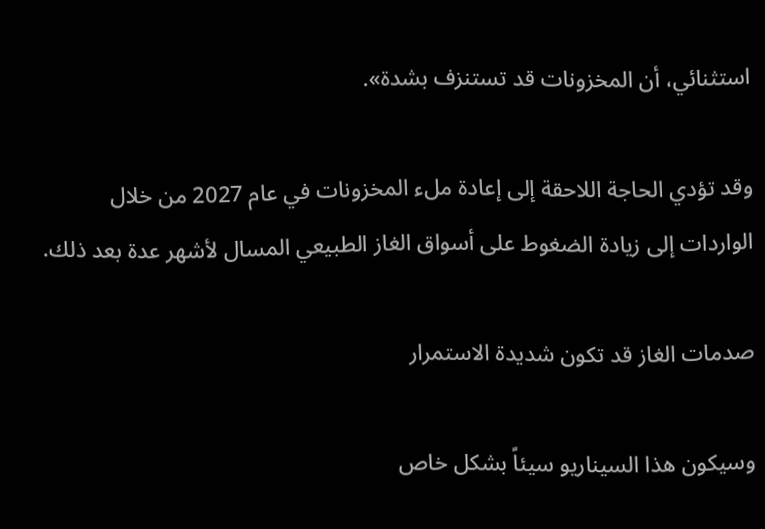استثنائي، أن المخزونات قد تستنزف بشدة».

وقد تؤدي الحاجة اللاحقة إلى إعادة ملء المخزونات في عام 2027 من خلال الواردات إلى زيادة الضغوط على أسواق الغاز الطبيعي المسال لأشهر عدة بعد ذلك.

صدمات الغاز قد تكون شديدة الاستمرار

وسيكون هذا السيناريو سيئاً بشكل خاص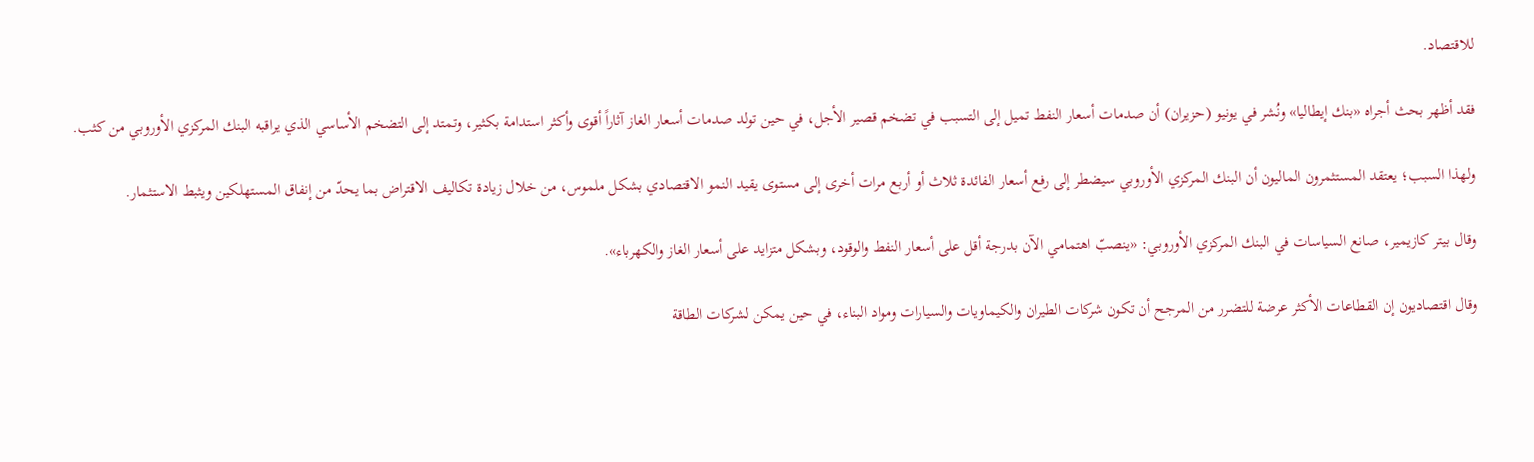للاقتصاد.

فقد أظهر بحث أجراه «بنك إيطاليا» ونُشر في يونيو (حزيران) أن صدمات أسعار النفط تميل إلى التسبب في تضخم قصير الأجل، في حين تولد صدمات أسعار الغاز آثاراً أقوى وأكثر استدامة بكثير، وتمتد إلى التضخم الأساسي الذي يراقبه البنك المركزي الأوروبي من كثب.

ولهذا السبب؛ يعتقد المستثمرون الماليون أن البنك المركزي الأوروبي سيضطر إلى رفع أسعار الفائدة ثلاث أو أربع مرات أخرى إلى مستوى يقيد النمو الاقتصادي بشكل ملموس، من خلال زيادة تكاليف الاقتراض بما يحدّ من إنفاق المستهلكين ويثبط الاستثمار.

وقال بيتر كازيمير، صانع السياسات في البنك المركزي الأوروبي: «ينصبّ اهتمامي الآن بدرجة أقل على أسعار النفط والوقود، وبشكل متزايد على أسعار الغاز والكهرباء».

وقال اقتصاديون إن القطاعات الأكثر عرضة للتضرر من المرجح أن تكون شركات الطيران والكيماويات والسيارات ومواد البناء، في حين يمكن لشركات الطاقة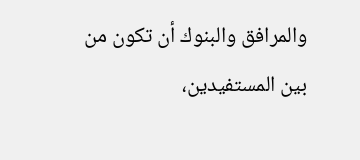والمرافق والبنوك أن تكون من بين المستفيدين،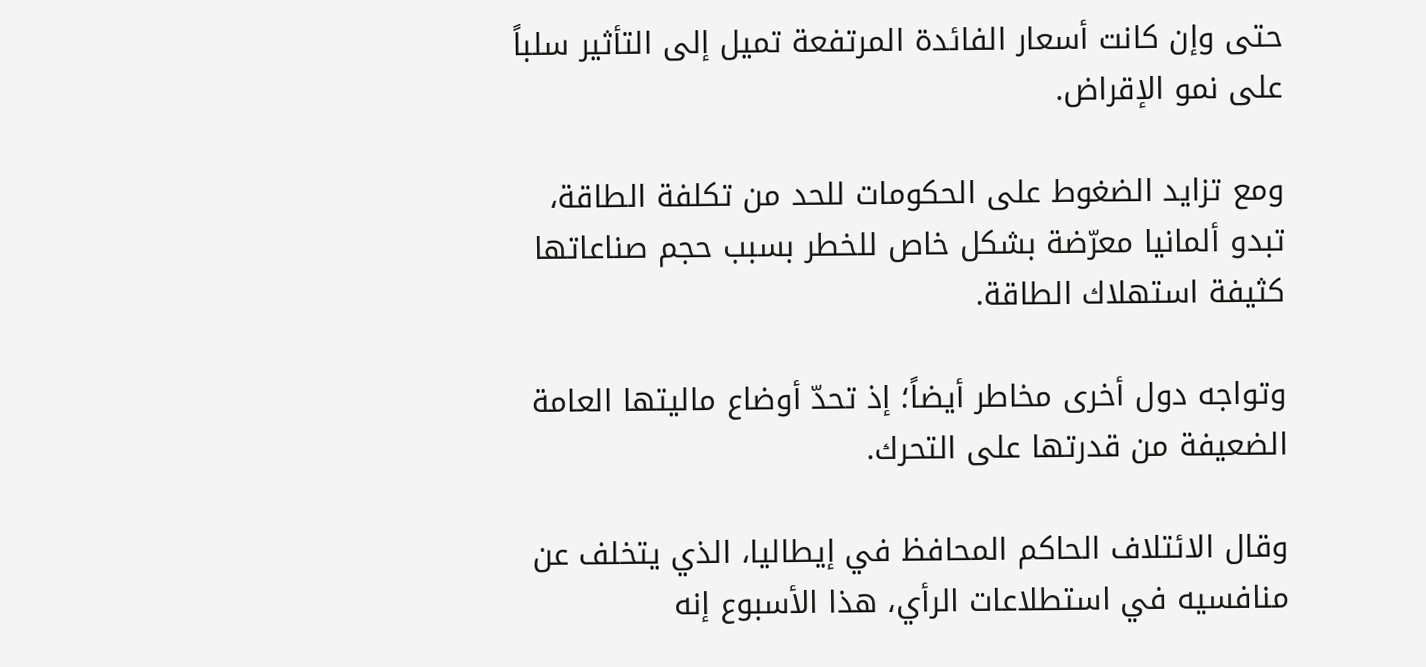حتى وإن كانت أسعار الفائدة المرتفعة تميل إلى التأثير سلباً على نمو الإقراض.

ومع تزايد الضغوط على الحكومات للحد من تكلفة الطاقة، تبدو ألمانيا معرّضة بشكل خاص للخطر بسبب حجم صناعاتها كثيفة استهلاك الطاقة.

وتواجه دول أخرى مخاطر أيضاً؛ إذ تحدّ أوضاع ماليتها العامة الضعيفة من قدرتها على التحرك.

وقال الائتلاف الحاكم المحافظ في إيطاليا، الذي يتخلف عن منافسيه في استطلاعات الرأي، هذا الأسبوع إنه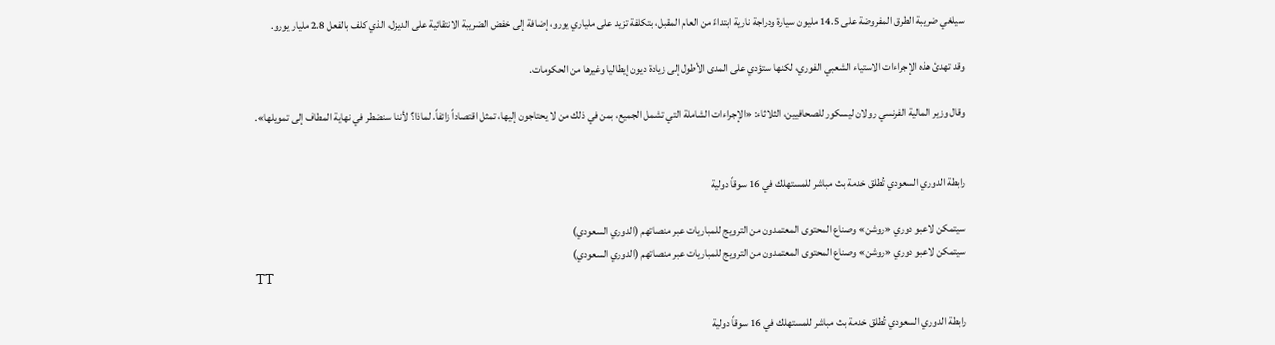سيلغي ضريبة الطرق المفروضة على 14.5 مليون سيارة ودراجة نارية ابتداءً من العام المقبل، بتكلفة تزيد على ملياري يورو، إضافة إلى خفض الضريبة الانتقائية على الديزل، الذي كلف بالفعل 2.8 مليار يورو.

وقد تهدئ هذه الإجراءات الاستياء الشعبي الفوري، لكنها ستؤدي على المدى الأطول إلى زيادة ديون إيطاليا وغيرها من الحكومات.

وقال وزير المالية الفرنسي رولان ليسكور للصحافيين، الثلاثاء: «الإجراءات الشاملة التي تشمل الجميع، بمن في ذلك من لا يحتاجون إليها، تمثل اقتصاداً زائفاً. لماذا؟ لأننا سنضطر في نهاية المطاف إلى تمويلها».


رابطة الدوري السعودي تُطلق خدمة بث مباشر للمستهلك في 16 سوقاً دولية

سيتمكن لاعبو دوري «روشن» وصناع المحتوى المعتمدون من الترويج للمباريات عبر منصاتهم (الدوري السعودي)
سيتمكن لاعبو دوري «روشن» وصناع المحتوى المعتمدون من الترويج للمباريات عبر منصاتهم (الدوري السعودي)
TT

رابطة الدوري السعودي تُطلق خدمة بث مباشر للمستهلك في 16 سوقاً دولية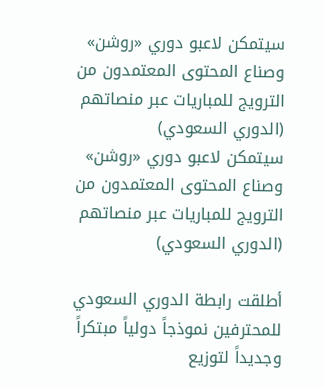سيتمكن لاعبو دوري «روشن» وصناع المحتوى المعتمدون من الترويج للمباريات عبر منصاتهم (الدوري السعودي)
سيتمكن لاعبو دوري «روشن» وصناع المحتوى المعتمدون من الترويج للمباريات عبر منصاتهم (الدوري السعودي)

أطلقت رابطة الدوري السعودي للمحترفين نموذجاً دولياً مبتكراً وجديداً لتوزيع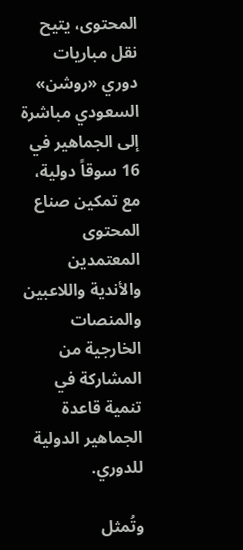المحتوى، يتيح نقل مباريات دوري «روشن» السعودي مباشرة إلى الجماهير في 16 سوقاً دولية، مع تمكين صناع المحتوى المعتمدين والأندية واللاعبين والمنصات الخارجية من المشاركة في تنمية قاعدة الجماهير الدولية للدوري.

وتُمثل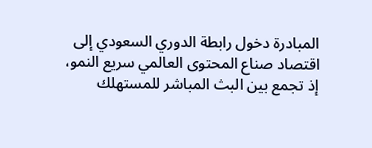المبادرة دخول رابطة الدوري السعودي إلى اقتصاد صناع المحتوى العالمي سريع النمو، إذ تجمع بين البث المباشر للمستهلك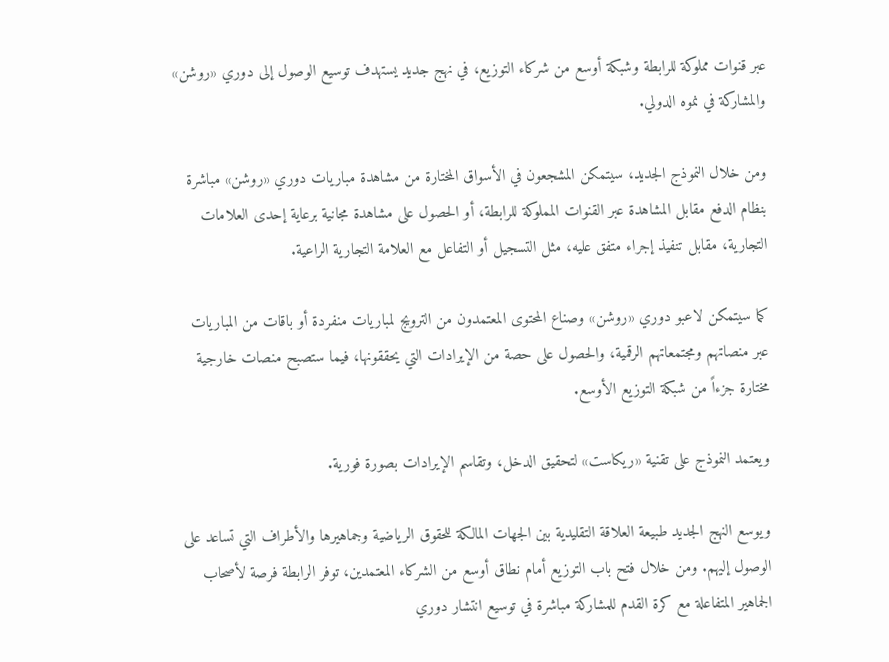عبر قنوات مملوكة للرابطة وشبكة أوسع من شركاء التوزيع، في نهج جديد يستهدف توسيع الوصول إلى دوري «روشن» والمشاركة في نموه الدولي.

ومن خلال النموذج الجديد، سيتمكن المشجعون في الأسواق المختارة من مشاهدة مباريات دوري «روشن» مباشرة بنظام الدفع مقابل المشاهدة عبر القنوات المملوكة للرابطة، أو الحصول على مشاهدة مجانية برعاية إحدى العلامات التجارية، مقابل تنفيذ إجراء متفق عليه، مثل التسجيل أو التفاعل مع العلامة التجارية الراعية.

كما سيتمكن لاعبو دوري «روشن» وصناع المحتوى المعتمدون من الترويج لمباريات منفردة أو باقات من المباريات عبر منصاتهم ومجتمعاتهم الرقمية، والحصول على حصة من الإيرادات التي يحققونها، فيما ستصبح منصات خارجية مختارة جزءاً من شبكة التوزيع الأوسع.

ويعتمد النموذج على تقنية «ريكاست» لتحقيق الدخل، وتقاسم الإيرادات بصورة فورية.

ويوسع النهج الجديد طبيعة العلاقة التقليدية بين الجهات المالكة للحقوق الرياضية وجماهيرها والأطراف التي تساعد على الوصول إليهم. ومن خلال فتح باب التوزيع أمام نطاق أوسع من الشركاء المعتمدين، توفر الرابطة فرصة لأصحاب الجماهير المتفاعلة مع كرة القدم للمشاركة مباشرة في توسيع انتشار دوري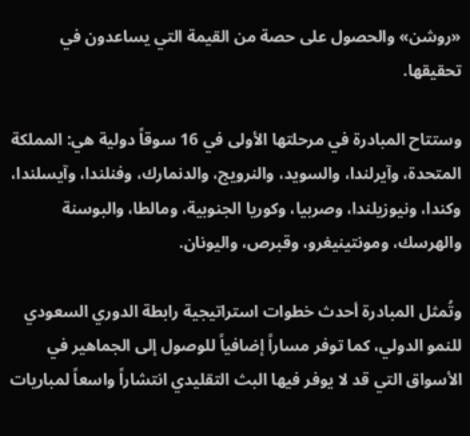«روشن» والحصول على حصة من القيمة التي يساعدون في تحقيقها.

وستتاح المبادرة في مرحلتها الأولى في 16 سوقاً دولية هي: المملكة المتحدة، وآيرلندا، والسويد، والنرويج، والدنمارك، وفنلندا، وآيسلندا، وكندا، ونيوزيلندا، وصربيا، وكوريا الجنوبية، ومالطا، والبوسنة والهرسك، ومونتينيغرو، وقبرص، واليونان.

وتُمثل المبادرة أحدث خطوات استراتيجية رابطة الدوري السعودي للنمو الدولي، كما توفر مساراً إضافياً للوصول إلى الجماهير في الأسواق التي قد لا يوفر فيها البث التقليدي انتشاراً واسعاً لمباريات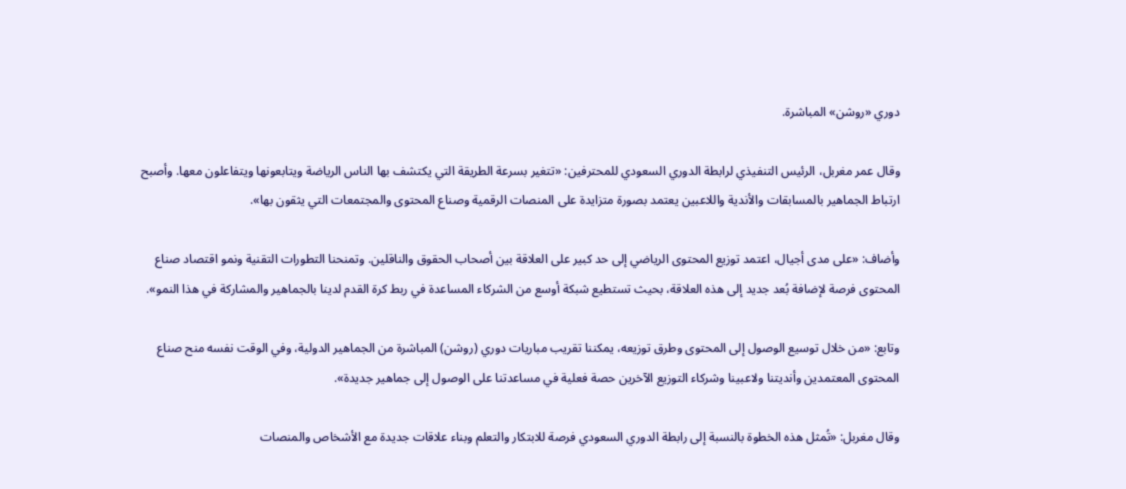دوري «روشن» المباشرة.

وقال عمر مغربل، الرئيس التنفيذي لرابطة الدوري السعودي للمحترفين: «تتغير بسرعة الطريقة التي يكتشف بها الناس الرياضة ويتابعونها ويتفاعلون معها. وأصبح ارتباط الجماهير بالمسابقات والأندية واللاعبين يعتمد بصورة متزايدة على المنصات الرقمية وصناع المحتوى والمجتمعات التي يثقون بها».

وأضاف: «على مدى أجيال، اعتمد توزيع المحتوى الرياضي إلى حد كبير على العلاقة بين أصحاب الحقوق والناقلين. وتمنحنا التطورات التقنية ونمو اقتصاد صناع المحتوى فرصة لإضافة بُعد جديد إلى هذه العلاقة، بحيث تستطيع شبكة أوسع من الشركاء المساعدة في ربط كرة القدم لدينا بالجماهير والمشاركة في هذا النمو».

وتابع: «من خلال توسيع الوصول إلى المحتوى وطرق توزيعه، يمكننا تقريب مباريات دوري (روشن) المباشرة من الجماهير الدولية، وفي الوقت نفسه منح صناع المحتوى المعتمدين وأنديتنا ولاعبينا وشركاء التوزيع الآخرين حصة فعلية في مساعدتنا على الوصول إلى جماهير جديدة».

وقال مغربل: «تُمثل هذه الخطوة بالنسبة إلى رابطة الدوري السعودي فرصة للابتكار والتعلم وبناء علاقات جديدة مع الأشخاص والمنصات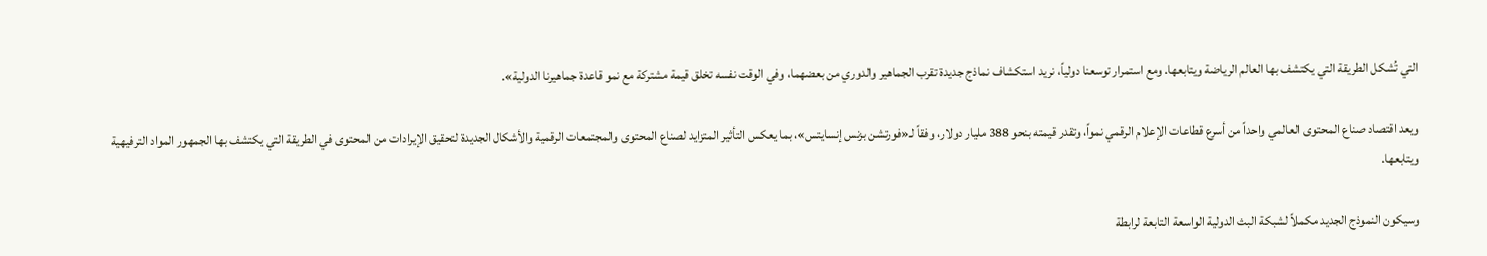التي تُشكل الطريقة التي يكتشف بها العالم الرياضة ويتابعها. ومع استمرار توسعنا دولياً، نريد استكشاف نماذج جديدة تقرب الجماهير والدوري من بعضهما، وفي الوقت نفسه تخلق قيمة مشتركة مع نمو قاعدة جماهيرنا الدولية».

ويعد اقتصاد صناع المحتوى العالمي واحداً من أسرع قطاعات الإعلام الرقمي نمواً، وتقدر قيمته بنحو 388 مليار دولار، وفقاً لـ«فورتشن بزنس إنسايتس»، بما يعكس التأثير المتزايد لصناع المحتوى والمجتمعات الرقمية والأشكال الجديدة لتحقيق الإيرادات من المحتوى في الطريقة التي يكتشف بها الجمهور المواد الترفيهية ويتابعها.

وسيكون النموذج الجديد مكملاً لشبكة البث الدولية الواسعة التابعة لرابطة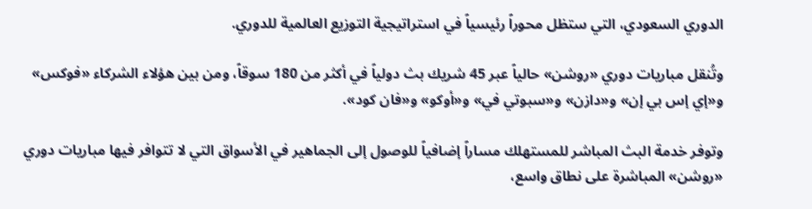الدوري السعودي، التي ستظل محوراً رئيسياً في استراتيجية التوزيع العالمية للدوري.

وتُنقل مباريات دوري «روشن» حالياً عبر 45 شريك بث دولياً في أكثر من 180 سوقاً، ومن بين هؤلاء الشركاء «فوكس» و«إي إس بي إن» و«دازن» و«سبوتي في» و«أوكو» و«فان كود».

وتوفر خدمة البث المباشر للمستهلك مساراً إضافياً للوصول إلى الجماهير في الأسواق التي لا تتوافر فيها مباريات دوري «روشن» المباشرة على نطاق واسع،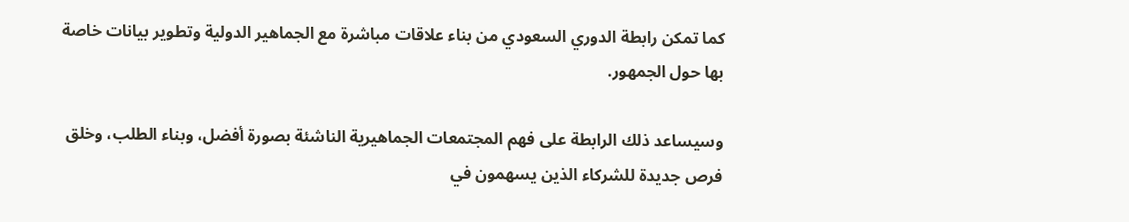كما تمكن رابطة الدوري السعودي من بناء علاقات مباشرة مع الجماهير الدولية وتطوير بيانات خاصة بها حول الجمهور.

وسيساعد ذلك الرابطة على فهم المجتمعات الجماهيرية الناشئة بصورة أفضل، وبناء الطلب، وخلق فرص جديدة للشركاء الذين يسهمون في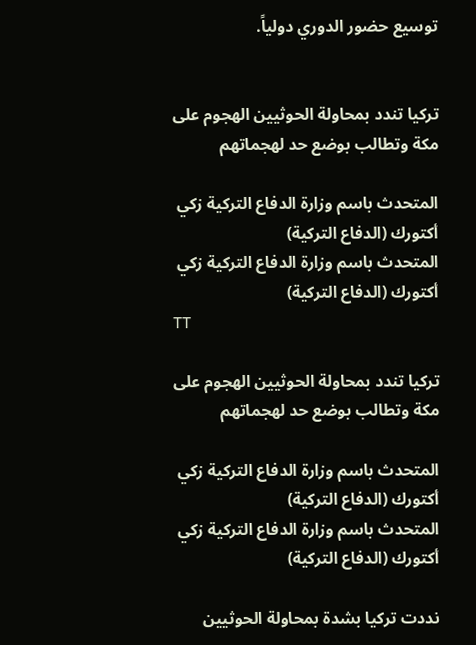توسيع حضور الدوري دولياً.


تركيا تندد بمحاولة الحوثيين الهجوم على مكة وتطالب بوضع حد لهجماتهم

المتحدث باسم وزارة الدفاع التركية زكي أكتورك (الدفاع التركية)
المتحدث باسم وزارة الدفاع التركية زكي أكتورك (الدفاع التركية)
TT

تركيا تندد بمحاولة الحوثيين الهجوم على مكة وتطالب بوضع حد لهجماتهم

المتحدث باسم وزارة الدفاع التركية زكي أكتورك (الدفاع التركية)
المتحدث باسم وزارة الدفاع التركية زكي أكتورك (الدفاع التركية)

نددت تركيا بشدة بمحاولة الحوثيين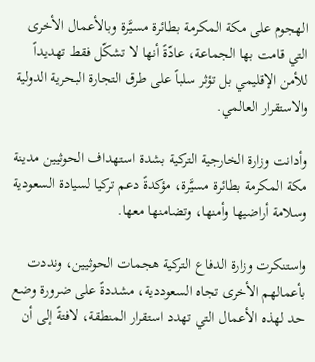الهجوم على مكة المكرمة بطائرة مسيَّرة وبالأعمال الأخرى التي قامت بها الجماعة، عادّةً أنها لا تشكّل فقط تهديداً للأمن الإقليمي بل تؤثر سلباً على طرق التجارة البحرية الدولية والاستقرار العالمي.

وأدانت وزارة الخارجية التركية بشدة استهداف الحوثيين مدينة مكة المكرمة بطائرة مسيَّرة، مؤكدةً دعم تركيا لسيادة السعودية وسلامة أراضيها وأمنها، وتضامنها معها.

واستنكرت وزارة الدفاع التركية هجمات الحوثيين، و‌نددت بأعمالهم ‌الأخرى تجاه السعوددية، مشددةً على ضرورة وضع حد لهذه الأعمال التي تهدد استقرار المنطقة، لافتةً إلى أن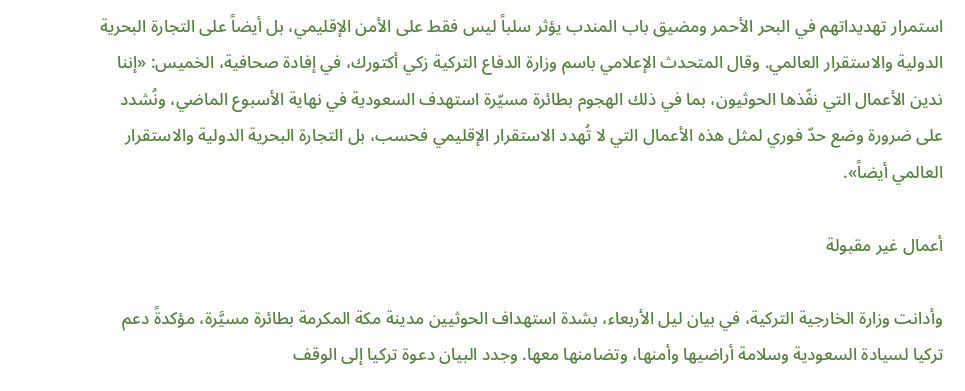استمرار ‌تهديداتهم في البحر الأحمر ومضيق باب ‌المندب يؤثر سلباً ليس فقط على الأمن الإقليمي، بل أيضاً على التجارة البحرية الدولية والاستقرار العالمي. وقال المتحدث الإعلامي باسم وزارة الدفاع التركية زكي أكتورك، في إفادة صحافية، الخميس: «إننا ندين الأعمال التي نفّذها الحوثيون، بما في ذلك الهجوم بطائرة مسيّرة استهدف السعودية في نهاية الأسبوع الماضي، ونُشدد على ضرورة وضع حدّ فوري لمثل هذه الأعمال التي لا تُهدد الاستقرار الإقليمي فحسب، بل التجارة البحرية الدولية والاستقرار العالمي أيضاً».

أعمال غير مقبولة

وأدانت وزارة الخارجية التركية، في بيان ليل الأربعاء، بشدة استهداف الحوثيين مدينة مكة المكرمة بطائرة مسيَّرة، مؤكدةً دعم تركيا لسيادة السعودية وسلامة أراضيها وأمنها، وتضامنها معها. وجدد البيان دعوة تركيا إلى الوقف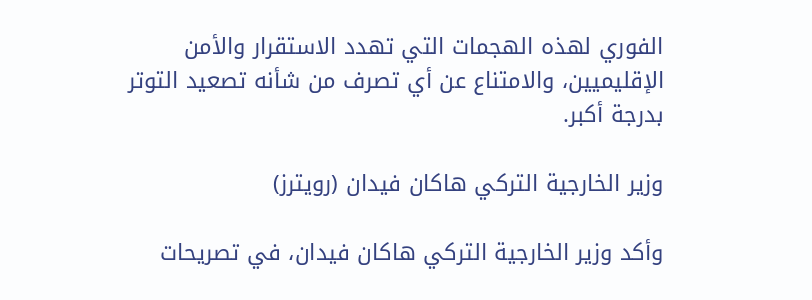الفوري لهذه الهجمات التي تهدد الاستقرار والأمن الإقليميين، والامتناع عن أي تصرف من شأنه تصعيد التوتر بدرجة أكبر.

وزير الخارجية التركي هاكان فيدان (رويترز)

وأكد وزير الخارجية التركي هاكان فيدان، في تصريحات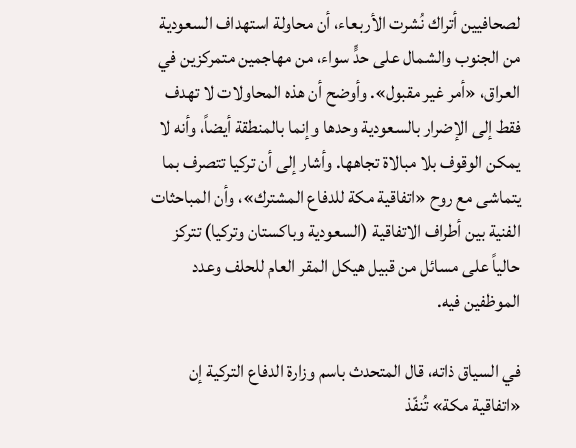لصحافيين أتراك نُشرت الأربعاء، أن محاولة استهداف السعودية من الجنوب والشمال على حدٍّ سواء، من مهاجمين متمركزين في العراق، «أمر غير مقبول». وأوضح أن هذه المحاولات لا تهدف فقط إلى الإضرار بالسعودية وحدها وإنما بالمنطقة أيضاً، وأنه لا يمكن الوقوف بلا مبالاة تجاهها. وأشار إلى أن تركيا تتصرف بما يتماشى مع روح «اتفاقية مكة للدفاع المشترك»، وأن المباحثات الفنية بين أطراف الاتفاقية (السعودية وباكستان وتركيا) تتركز حالياً على مسائل من قبيل هيكل المقر العام للحلف وعدد الموظفين فيه.

في السياق ذاته، قال المتحدث باسم وزارة الدفاع التركية إن «اتفاقية مكة» تُنفّذ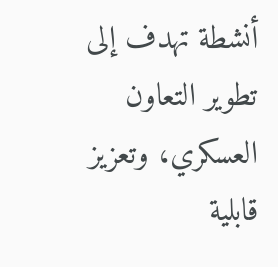أنشطة تهدف إلى تطوير التعاون العسكري، وتعزيز قابلية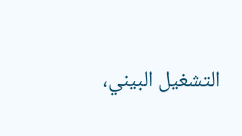التشغيل البيني،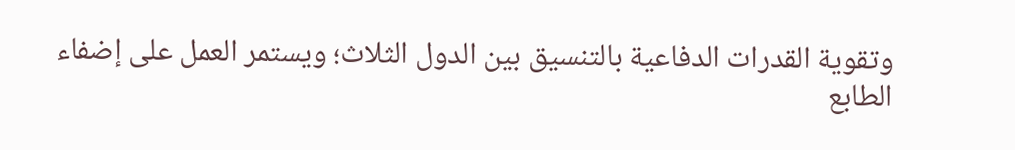وتقوية القدرات الدفاعية بالتنسيق بين الدول الثلاث؛ ويستمر العمل على إضفاء الطابع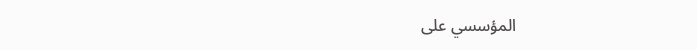المؤسسي على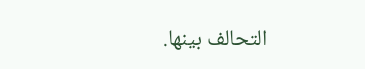التحالف بينها.